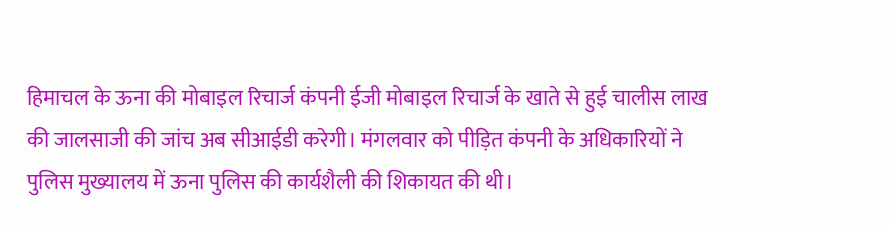हिमाचल के ऊना की मोबाइल रिचार्ज कंपनी ईजी मोबाइल रिचार्ज के खाते से हुई चालीस लाख की जालसाजी की जांच अब सीआईडी करेगी। मंगलवार को पीड़ित कंपनी के अधिकारियों ने पुलिस मुख्यालय में ऊना पुलिस की कार्यशैली की शिकायत की थी।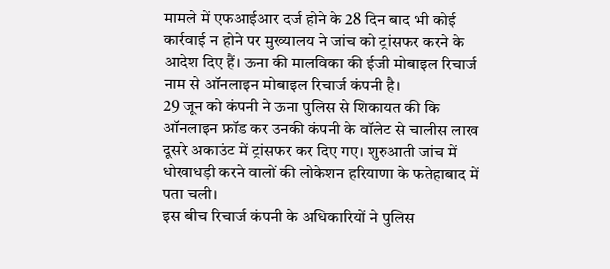मामले में एफआईआर दर्ज होने के 28 दिन बाद भी कोई कार्रवाई न होने पर मुख्यालय ने जांच को ट्रांसफर करने के आदेश दिए हैं। ऊना की मालविका की ईजी मोबाइल रिचार्ज नाम से ऑनलाइन मोबाइल रिचार्ज कंपनी है।
29 जून को कंपनी ने ऊना पुलिस से शिकायत की कि ऑनलाइन फ्रॉड कर उनकी कंपनी के वॉलेट से चालीस लाख दूसरे अकाउंट में ट्रांसफर कर दिए गए। शुरुआती जांच में धोखाधड़ी करने वालों की लोकेशन हरियाणा के फतेहाबाद में पता चली।
इस बीच रिचार्ज कंपनी के अधिकारियों ने पुलिस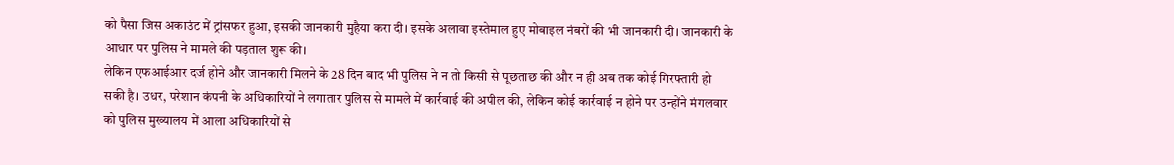को पैसा जिस अकाउंट में ट्रांसफर हुआ, इसकी जानकारी मुहैया करा दी। इसके अलावा इस्तेमाल हुए मोबाइल नंबरों की भी जानकारी दी। जानकारी के आधार पर पुलिस ने मामले की पड़ताल शुरू की।
लेकिन एफआईआर दर्ज होने और जानकारी मिलने के 28 दिन बाद भी पुलिस ने न तो किसी से पूछताछ की और न ही अब तक कोई गिरफ्तारी हो सकी है। उधर, परेशान कंपनी के अधिकारियों ने लगातार पुलिस से मामले में कार्रवाई की अपील की, लेकिन कोई कार्रवाई न होने पर उन्होंने मंगलवार को पुलिस मुख्यालय में आला अधिकारियों से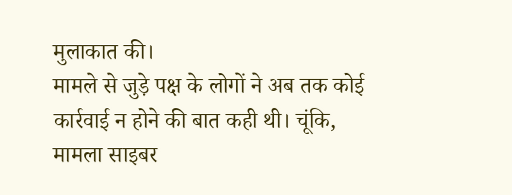मुलाकात की।
मामले से जुड़े पक्ष के लोगों ने अब तक कोई कार्रवाई न होने की बात कही थी। चूंकि, मामला साइबर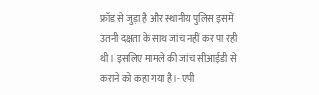फ्रॉड से जुड़ा है और स्थानीय पुलिस इसमें उतनी दक्षता के साथ जांच नहीं कर पा रही थी। इसलिए मामले की जांच सीआईडी से कराने को कहा गया है।- एपी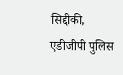सिद्दीकी, एडीजीपी पुलिस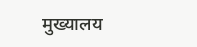मुख्यालय